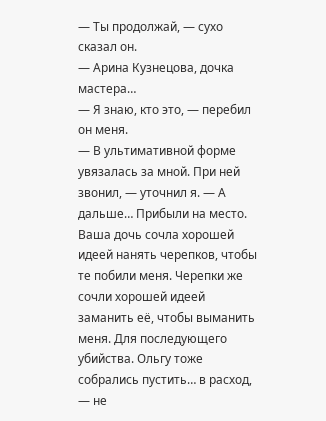— Ты продолжай, — сухо сказал он.
— Арина Кузнецова, дочка мастера…
— Я знаю, кто это, — перебил он меня.
— В ультимативной форме увязалась за мной. При ней звонил, — уточнил я. — А дальше… Прибыли на место. Ваша дочь сочла хорошей идеей нанять черепков, чтобы те побили меня. Черепки же сочли хорошей идеей заманить её, чтобы выманить меня. Для последующего убийства. Ольгу тоже собрались пустить… в расход, — не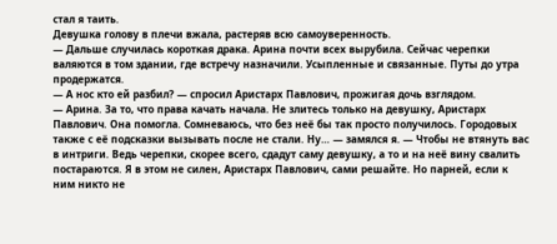стал я таить.
Девушка голову в плечи вжала, растеряв всю самоуверенность.
— Дальше случилась короткая драка. Арина почти всех вырубила. Сейчас черепки валяются в том здании, где встречу назначили. Усыпленные и связанные. Путы до утра продержатся.
— А нос кто ей разбил? — спросил Аристарх Павлович, прожигая дочь взглядом.
— Арина. За то, что права качать начала. Не злитесь только на девушку, Аристарх Павлович. Она помогла. Сомневаюсь, что без неё бы так просто получилось. Городовых также с её подсказки вызывать после не стали. Ну… — замялся я. — Чтобы не втянуть вас в интриги. Ведь черепки, скорее всего, сдадут саму девушку, а то и на неё вину свалить постараются. Я в этом не силен, Аристарх Павлович, сами решайте. Но парней, если к ним никто не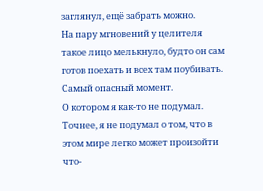заглянул, ещё забрать можно.
На пару мгновений у целителя такое лицо мелькнуло, будто он сам готов поехать и всех там поубивать. Самый опасный момент.
О котором я как-то не подумал. Точнее, я не подумал о том, что в этом мире легко может произойти что-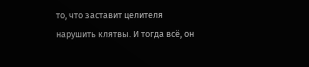то, что заставит целителя нарушить клятвы. И тогда всё, он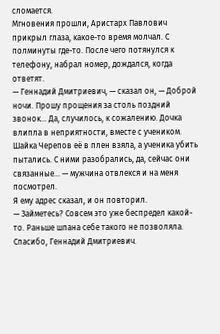сломается.
Мгновения прошли, Аристарх Павлович прикрыл глаза, какое-то время молчал. С полминуты где-то. После чего потянулся к телефону, набрал номер, дождался, когда ответят.
— Геннадий Дмитриевич, — сказал он, — Доброй ночи. Прошу прощения за столь поздний звонок… Да, случилось, к сожалению. Дочка влипла в неприятности, вместе с учеником. Шайка Черепов её в плен взяла, а ученика убить пытались. С ними разобрались, да, сейчас они связанные… — мужчина отвлекся и на меня посмотрел.
Я ему адрес сказал, и он повторил.
— Займетесь? Совсем это уже беспредел какой-то. Раньше шпана себе такого не позволяла. Спасибо, Геннадий Дмитриевич.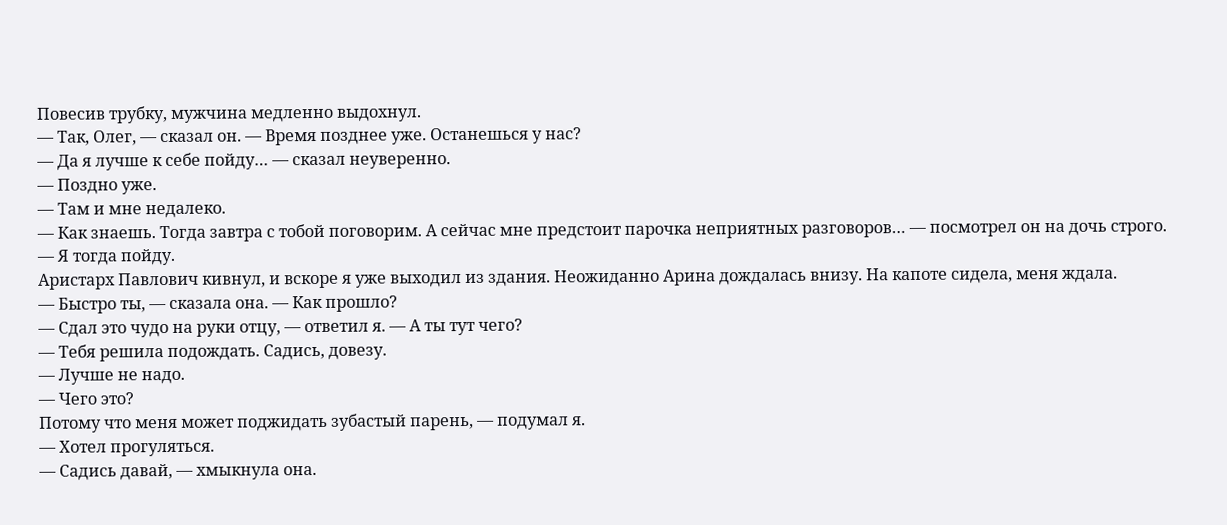Повесив трубку, мужчина медленно выдохнул.
— Так, Олег, — сказал он. — Время позднее уже. Останешься у нас?
— Да я лучше к себе пойду… — сказал неуверенно.
— Поздно уже.
— Там и мне недалеко.
— Как знаешь. Тогда завтра с тобой поговорим. А сейчас мне предстоит парочка неприятных разговоров… — посмотрел он на дочь строго.
— Я тогда пойду.
Аристарх Павлович кивнул, и вскоре я уже выходил из здания. Неожиданно Арина дождалась внизу. На капоте сидела, меня ждала.
— Быстро ты, — сказала она. — Как прошло?
— Сдал это чудо на руки отцу, — ответил я. — А ты тут чего?
— Тебя решила подождать. Садись, довезу.
— Лучше не надо.
— Чего это?
Потому что меня может поджидать зубастый парень, — подумал я.
— Хотел прогуляться.
— Садись давай, — хмыкнула она.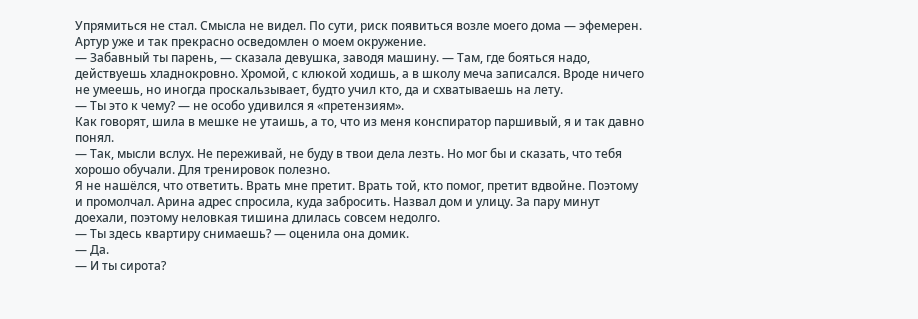Упрямиться не стал. Смысла не видел. По сути, риск появиться возле моего дома — эфемерен. Артур уже и так прекрасно осведомлен о моем окружение.
— Забавный ты парень, — сказала девушка, заводя машину. — Там, где бояться надо, действуешь хладнокровно. Хромой, с клюкой ходишь, а в школу меча записался. Вроде ничего не умеешь, но иногда проскальзывает, будто учил кто, да и схватываешь на лету.
— Ты это к чему? — не особо удивился я «претензиям».
Как говорят, шила в мешке не утаишь, а то, что из меня конспиратор паршивый, я и так давно понял.
— Так, мысли вслух. Не переживай, не буду в твои дела лезть. Но мог бы и сказать, что тебя хорошо обучали. Для тренировок полезно.
Я не нашёлся, что ответить. Врать мне претит. Врать той, кто помог, претит вдвойне. Поэтому и промолчал. Арина адрес спросила, куда забросить. Назвал дом и улицу. За пару минут доехали, поэтому неловкая тишина длилась совсем недолго.
— Ты здесь квартиру снимаешь? — оценила она домик.
— Да.
— И ты сирота?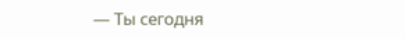— Ты сегодня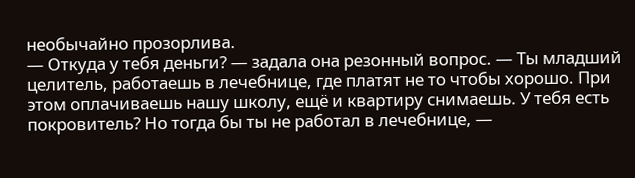необычайно прозорлива.
— Откуда у тебя деньги? — задала она резонный вопрос. — Ты младший целитель, работаешь в лечебнице, где платят не то чтобы хорошо. При этом оплачиваешь нашу школу, ещё и квартиру снимаешь. У тебя есть покровитель? Но тогда бы ты не работал в лечебнице, —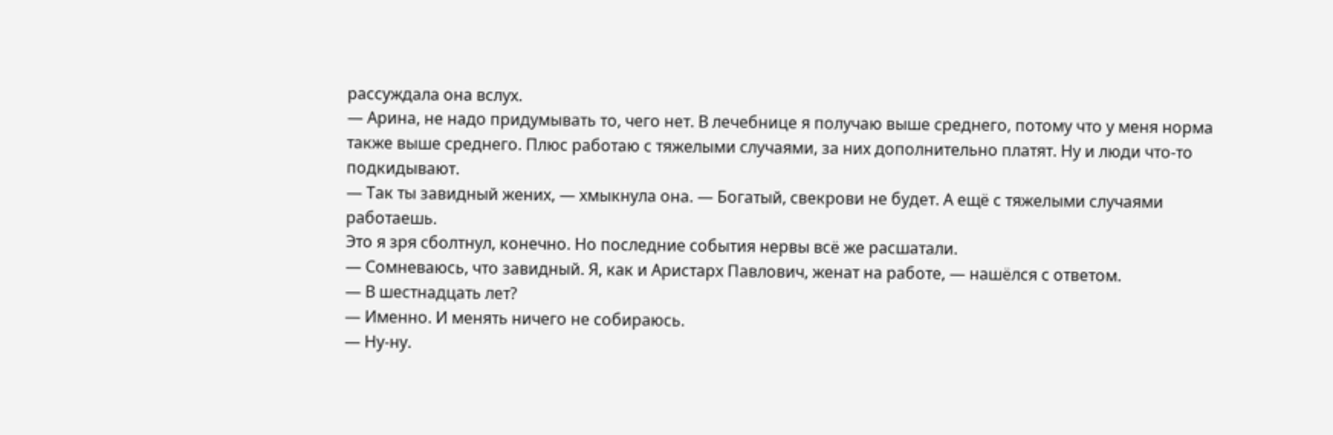рассуждала она вслух.
— Арина, не надо придумывать то, чего нет. В лечебнице я получаю выше среднего, потому что у меня норма также выше среднего. Плюс работаю с тяжелыми случаями, за них дополнительно платят. Ну и люди что-то подкидывают.
— Так ты завидный жених, — хмыкнула она. — Богатый, свекрови не будет. А ещё с тяжелыми случаями работаешь.
Это я зря сболтнул, конечно. Но последние события нервы всё же расшатали.
— Сомневаюсь, что завидный. Я, как и Аристарх Павлович, женат на работе, — нашёлся с ответом.
— В шестнадцать лет?
— Именно. И менять ничего не собираюсь.
— Ну-ну.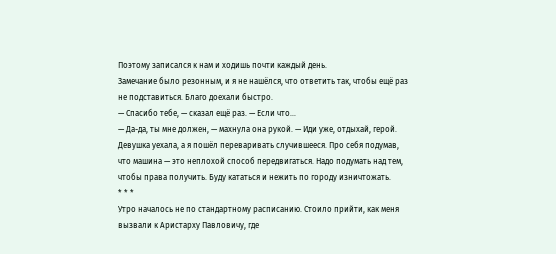Поэтому записался к нам и ходишь почти каждый день.
Замечание было резонным, и я не нашёлся, что ответить так, чтобы ещё раз не подставиться. Благо доехали быстро.
— Спасибо тебе, — сказал ещё раз. — Если что…
— Да-да, ты мне должен, — махнула она рукой. — Иди уже, отдыхай, герой.
Девушка уехала, а я пошёл переваривать случившееся. Про себя подумав, что машина — это неплохой способ передвигаться. Надо подумать над тем, чтобы права получить. Буду кататься и нежить по городу изничтожать.
* * *
Утро началось не по стандартному расписанию. Стоило прийти, как меня вызвали к Аристарху Павловичу, где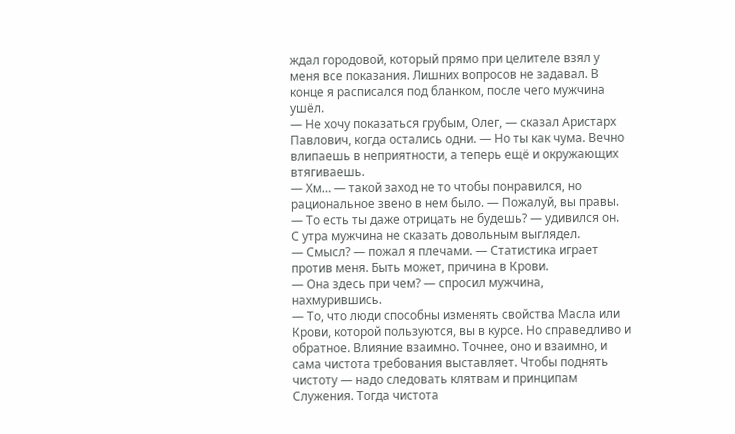ждал городовой, который прямо при целителе взял у меня все показания. Лишних вопросов не задавал. В конце я расписался под бланком, после чего мужчина ушёл.
— Не хочу показаться грубым, Олег, — сказал Аристарх Павлович, когда остались одни. — Но ты как чума. Вечно влипаешь в неприятности, а теперь ещё и окружающих втягиваешь.
— Хм… — такой заход не то чтобы понравился, но рациональное звено в нем было. — Пожалуй, вы правы.
— То есть ты даже отрицать не будешь? — удивился он.
С утра мужчина не сказать довольным выглядел.
— Смысл? — пожал я плечами. — Статистика играет против меня. Быть может, причина в Крови.
— Она здесь при чем? — спросил мужчина, нахмурившись.
— То, что люди способны изменять свойства Масла или Крови, которой пользуются, вы в курсе. Но справедливо и обратное. Влияние взаимно. Точнее, оно и взаимно, и сама чистота требования выставляет. Чтобы поднять чистоту — надо следовать клятвам и принципам Служения. Тогда чистота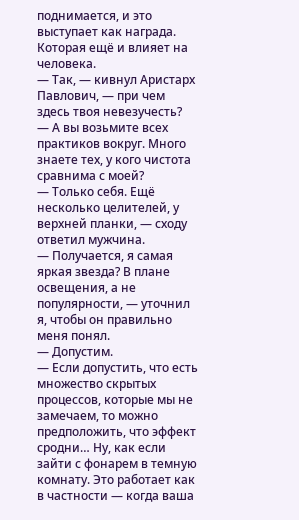поднимается, и это выступает как награда. Которая ещё и влияет на человека.
— Так, — кивнул Аристарх Павлович, — при чем здесь твоя невезучесть?
— А вы возьмите всех практиков вокруг. Много знаете тех, у кого чистота сравнима с моей?
— Только себя. Ещё несколько целителей, у верхней планки, — сходу ответил мужчина.
— Получается, я самая яркая звезда? В плане освещения, а не популярности, — уточнил я, чтобы он правильно меня понял.
— Допустим.
— Если допустить, что есть множество скрытых процессов, которые мы не замечаем, то можно предположить, что эффект сродни… Ну, как если зайти с фонарем в темную комнату. Это работает как в частности — когда ваша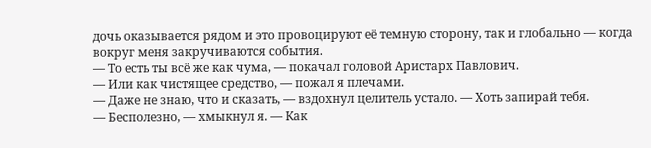дочь оказывается рядом и это провоцируют её темную сторону, так и глобально — когда вокруг меня закручиваются события.
— То есть ты всё же как чума, — покачал головой Аристарх Павлович.
— Или как чистящее средство, — пожал я плечами.
— Даже не знаю, что и сказать, — вздохнул целитель устало. — Хоть запирай тебя.
— Бесполезно, — хмыкнул я. — Как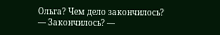Ольга? Чем дело закончилось?
— Закончилось? —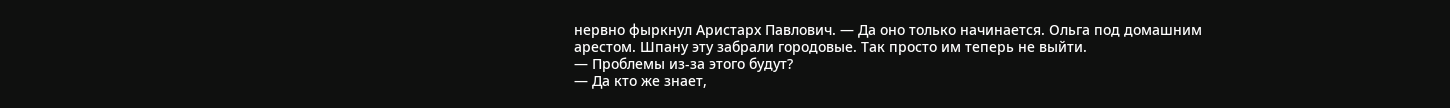нервно фыркнул Аристарх Павлович. — Да оно только начинается. Ольга под домашним арестом. Шпану эту забрали городовые. Так просто им теперь не выйти.
— Проблемы из-за этого будут?
— Да кто же знает,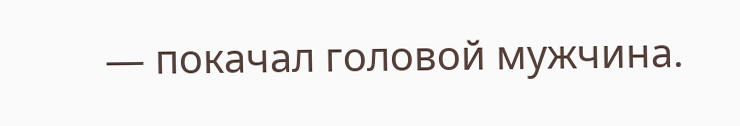— покачал головой мужчина.